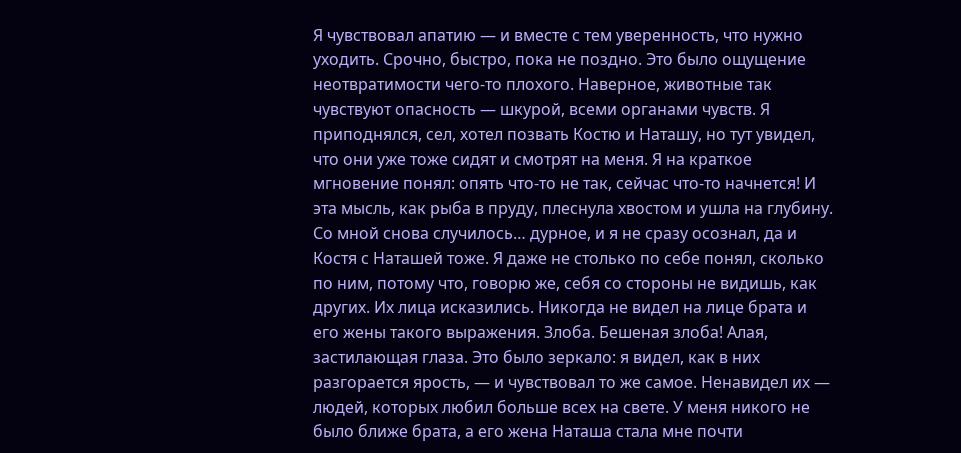Я чувствовал апатию — и вместе с тем уверенность, что нужно уходить. Срочно, быстро, пока не поздно. Это было ощущение неотвратимости чего-то плохого. Наверное, животные так чувствуют опасность — шкурой, всеми органами чувств. Я приподнялся, сел, хотел позвать Костю и Наташу, но тут увидел, что они уже тоже сидят и смотрят на меня. Я на краткое мгновение понял: опять что-то не так, сейчас что-то начнется! И эта мысль, как рыба в пруду, плеснула хвостом и ушла на глубину. Со мной снова случилось… дурное, и я не сразу осознал, да и Костя с Наташей тоже. Я даже не столько по себе понял, сколько по ним, потому что, говорю же, себя со стороны не видишь, как других. Их лица исказились. Никогда не видел на лице брата и его жены такого выражения. Злоба. Бешеная злоба! Алая, застилающая глаза. Это было зеркало: я видел, как в них разгорается ярость, — и чувствовал то же самое. Ненавидел их — людей, которых любил больше всех на свете. У меня никого не было ближе брата, а его жена Наташа стала мне почти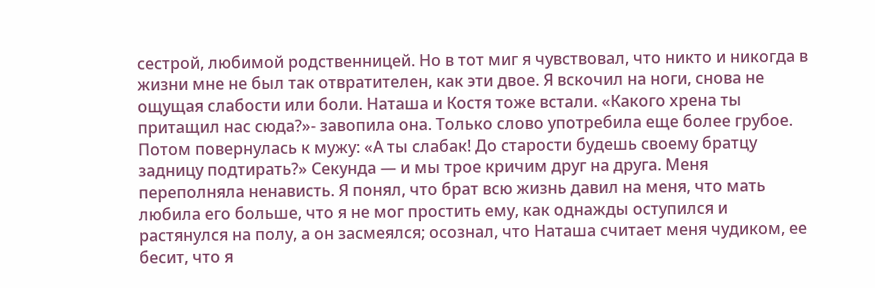сестрой, любимой родственницей. Но в тот миг я чувствовал, что никто и никогда в жизни мне не был так отвратителен, как эти двое. Я вскочил на ноги, снова не ощущая слабости или боли. Наташа и Костя тоже встали. «Какого хрена ты притащил нас сюда?»- завопила она. Только слово употребила еще более грубое. Потом повернулась к мужу: «А ты слабак! До старости будешь своему братцу задницу подтирать?» Секунда — и мы трое кричим друг на друга. Меня переполняла ненависть. Я понял, что брат всю жизнь давил на меня, что мать любила его больше, что я не мог простить ему, как однажды оступился и растянулся на полу, а он засмеялся; осознал, что Наташа считает меня чудиком, ее бесит, что я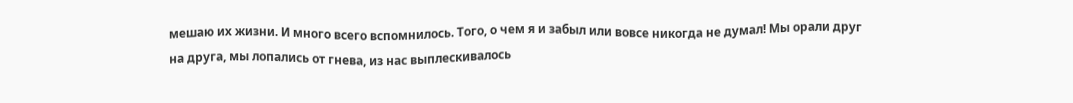мешаю их жизни. И много всего вспомнилось. Того, о чем я и забыл или вовсе никогда не думал! Мы орали друг на друга, мы лопались от гнева, из нас выплескивалось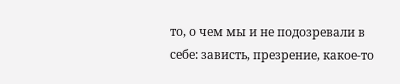то, о чем мы и не подозревали в себе: зависть, презрение, какое-то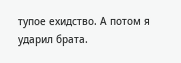тупое ехидство. А потом я ударил брата.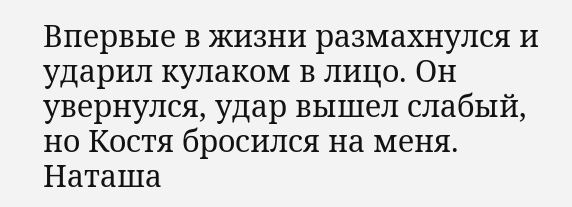Впервые в жизни размахнулся и ударил кулаком в лицо. Он увернулся, удар вышел слабый, но Костя бросился на меня. Наташа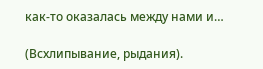как-то оказалась между нами и…

(Всхлипывание, рыдания).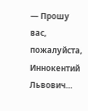— Прошу вас, пожалуйста, Иннокентий Львович…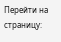Перейти на страницу: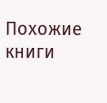Похожие книги